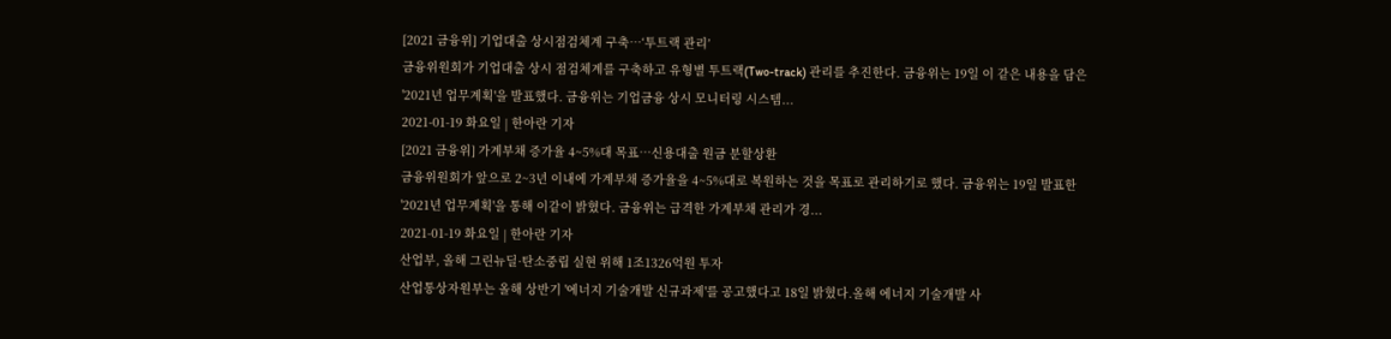[2021 금융위] 기업대출 상시점검체계 구축…‘투트랙 관리’
금융위원회가 기업대출 상시 점검체계를 구축하고 유형별 투트랙(Two-track) 관리를 추진한다. 금융위는 19일 이 같은 내용을 담은 '2021년 업무계획'을 발표했다. 금융위는 기업금융 상시 모니터링 시스템...
2021-01-19 화요일 | 한아란 기자
[2021 금융위] 가계부채 증가율 4~5%대 목표…신용대출 원금 분할상환
금융위원회가 앞으로 2~3년 이내에 가계부채 증가율을 4~5%대로 복원하는 것을 목표로 관리하기로 했다. 금융위는 19일 발표한 '2021년 업무계획'을 통해 이같이 밝혔다. 금융위는 급격한 가계부채 관리가 경...
2021-01-19 화요일 | 한아란 기자
산업부, 올해 그린뉴딜·탄소중립 실현 위해 1조1326억원 투자
산업통상자원부는 올해 상반기 '에너지 기술개발 신규과제'를 공고했다고 18일 밝혔다.올해 에너지 기술개발 사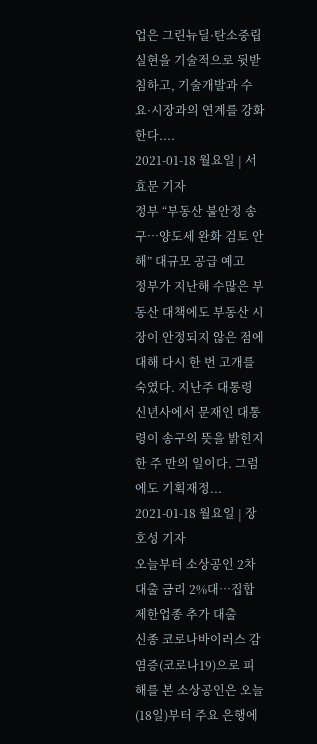업은 그린뉴딜·탄소중립 실현을 기술적으로 뒷받침하고, 기술개발과 수요·시장과의 연계를 강화한다....
2021-01-18 월요일 | 서효문 기자
정부 “부동산 불안정 송구…양도세 완화 검토 안해” 대규모 공급 예고
정부가 지난해 수많은 부동산 대책에도 부동산 시장이 안정되지 않은 점에 대해 다시 한 번 고개를 숙였다. 지난주 대통령 신년사에서 문재인 대통령이 송구의 뜻을 밝힌지 한 주 만의 일이다. 그럼에도 기획재정...
2021-01-18 월요일 | 장호성 기자
오늘부터 소상공인 2차대출 금리 2%대…집합제한업종 추가 대출
신종 코로나바이러스 감염증(코로나19)으로 피해를 본 소상공인은 오늘(18일)부터 주요 은행에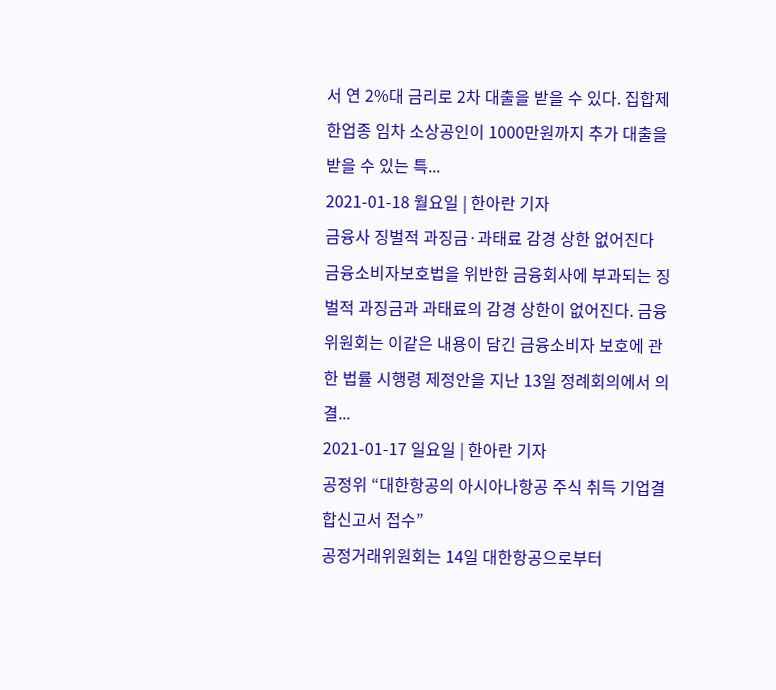서 연 2%대 금리로 2차 대출을 받을 수 있다. 집합제한업종 임차 소상공인이 1000만원까지 추가 대출을 받을 수 있는 특...
2021-01-18 월요일 | 한아란 기자
금융사 징벌적 과징금·과태료 감경 상한 없어진다
금융소비자보호법을 위반한 금융회사에 부과되는 징벌적 과징금과 과태료의 감경 상한이 없어진다. 금융위원회는 이같은 내용이 담긴 금융소비자 보호에 관한 법률 시행령 제정안을 지난 13일 정례회의에서 의결...
2021-01-17 일요일 | 한아란 기자
공정위 “대한항공의 아시아나항공 주식 취득 기업결합신고서 접수”
공정거래위원회는 14일 대한항공으로부터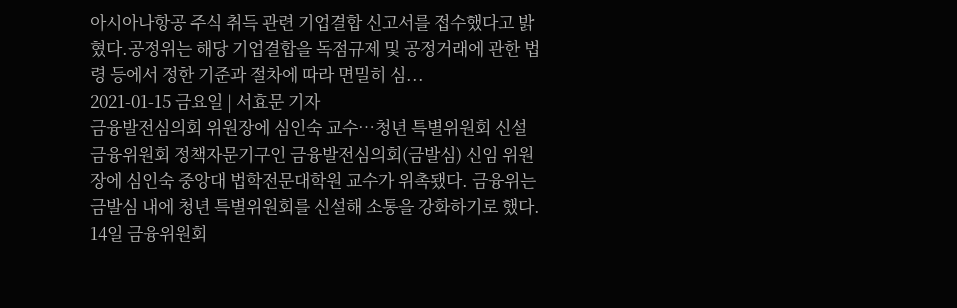아시아나항공 주식 취득 관련 기업결합 신고서를 접수했다고 밝혔다.공정위는 해당 기업결합을 독점규제 및 공정거래에 관한 법령 등에서 정한 기준과 절차에 따라 면밀히 심...
2021-01-15 금요일 | 서효문 기자
금융발전심의회 위원장에 심인숙 교수…청년 특별위원회 신설
금융위원회 정책자문기구인 금융발전심의회(금발심) 신임 위원장에 심인숙 중앙대 법학전문대학원 교수가 위촉됐다. 금융위는 금발심 내에 청년 특별위원회를 신설해 소통을 강화하기로 했다. 14일 금융위원회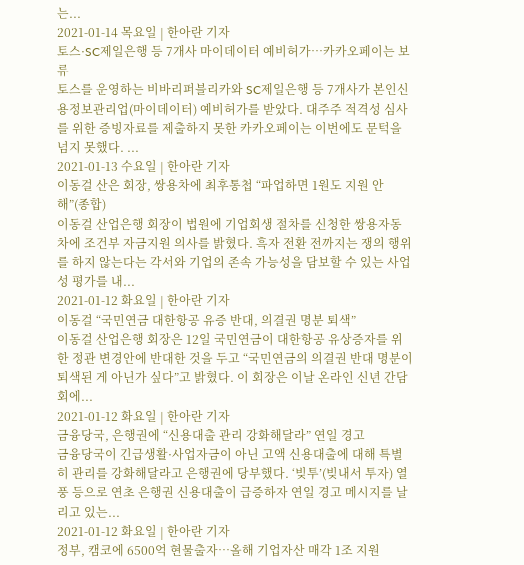는...
2021-01-14 목요일 | 한아란 기자
토스·SC제일은행 등 7개사 마이데이터 예비허가…카카오페이는 보류
토스를 운영하는 비바리퍼블리카와 SC제일은행 등 7개사가 본인신용정보관리업(마이데이터) 예비허가를 받았다. 대주주 적격성 심사를 위한 증빙자료를 제출하지 못한 카카오페이는 이번에도 문턱을 넘지 못했다. ...
2021-01-13 수요일 | 한아란 기자
이동걸 산은 회장, 쌍용차에 최후통첩 “파업하면 1원도 지원 안해”(종합)
이동걸 산업은행 회장이 법원에 기업회생 절차를 신청한 쌍용자동차에 조건부 자금지원 의사를 밝혔다. 흑자 전환 전까지는 쟁의 행위를 하지 않는다는 각서와 기업의 존속 가능성을 담보할 수 있는 사업성 평가를 내...
2021-01-12 화요일 | 한아란 기자
이동걸 “국민연금 대한항공 유증 반대, 의결권 명분 퇴색”
이동걸 산업은행 회장은 12일 국민연금이 대한항공 유상증자를 위한 정관 변경안에 반대한 것을 두고 “국민연금의 의결권 반대 명분이 퇴색된 게 아닌가 싶다”고 밝혔다. 이 회장은 이날 온라인 신년 간담회에...
2021-01-12 화요일 | 한아란 기자
금융당국, 은행권에 “신용대출 관리 강화해달라” 연일 경고
금융당국이 긴급생활·사업자금이 아닌 고액 신용대출에 대해 특별히 관리를 강화해달라고 은행권에 당부했다. ‘빚투’(빚내서 투자) 열풍 등으로 연초 은행권 신용대출이 급증하자 연일 경고 메시지를 날리고 있는...
2021-01-12 화요일 | 한아란 기자
정부, 캠코에 6500억 현물출자…올해 기업자산 매각 1조 지원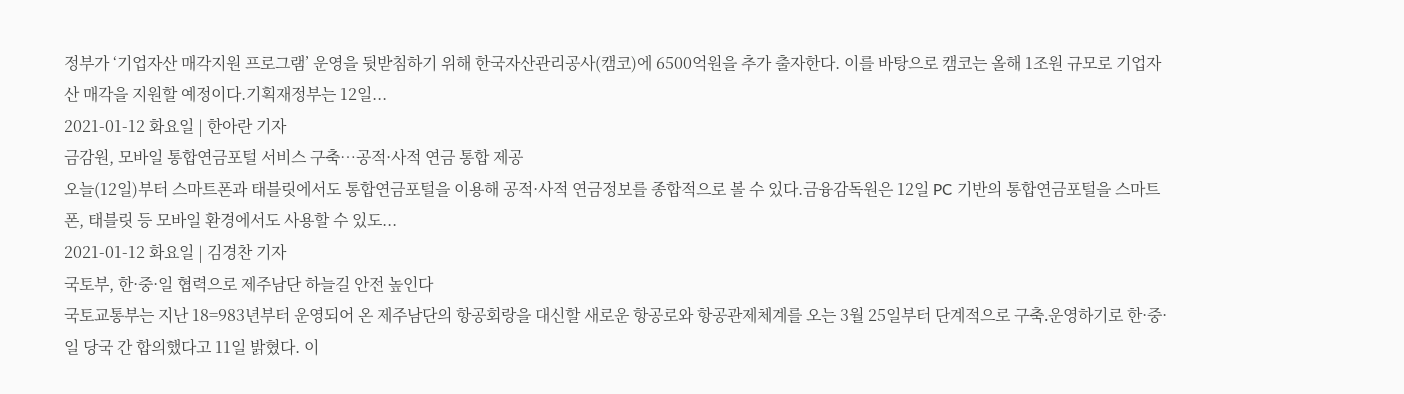정부가 ‘기업자산 매각지원 프로그램’ 운영을 뒷받침하기 위해 한국자산관리공사(캠코)에 6500억원을 추가 출자한다. 이를 바탕으로 캠코는 올해 1조원 규모로 기업자산 매각을 지원할 예정이다.기획재정부는 12일...
2021-01-12 화요일 | 한아란 기자
금감원, 모바일 통합연금포털 서비스 구축…공적·사적 연금 통합 제공
오늘(12일)부터 스마트폰과 태블릿에서도 통합연금포털을 이용해 공적·사적 연금정보를 종합적으로 볼 수 있다.금융감독원은 12일 PC 기반의 통합연금포털을 스마트폰, 태블릿 등 모바일 환경에서도 사용할 수 있도...
2021-01-12 화요일 | 김경찬 기자
국토부, 한·중·일 협력으로 제주남단 하늘길 안전 높인다
국토교통부는 지난 18=983년부터 운영되어 온 제주남단의 항공회랑을 대신할 새로운 항공로와 항공관제체계를 오는 3월 25일부터 단계적으로 구축․운영하기로 한·중·일 당국 간 합의했다고 11일 밝혔다. 이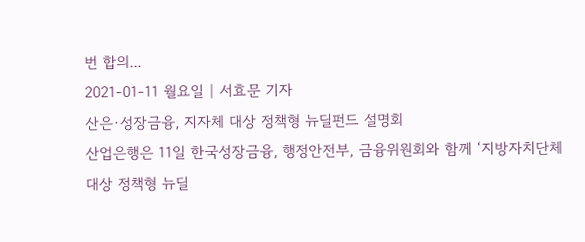번 합의...
2021-01-11 월요일 | 서효문 기자
산은·성장금융, 지자체 대상 정책형 뉴딜펀드 설명회
산업은행은 11일 한국성장금융, 행정안전부, 금융위원회와 함께 ‘지방자치단체 대상 정책형 뉴딜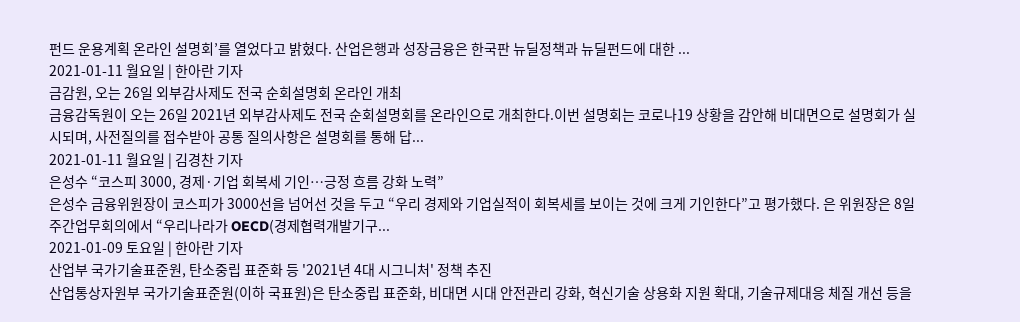펀드 운용계획 온라인 설명회’를 열었다고 밝혔다. 산업은행과 성장금융은 한국판 뉴딜정책과 뉴딜펀드에 대한 ...
2021-01-11 월요일 | 한아란 기자
금감원, 오는 26일 외부감사제도 전국 순회설명회 온라인 개최
금융감독원이 오는 26일 2021년 외부감사제도 전국 순회설명회를 온라인으로 개최한다.이번 설명회는 코로나19 상황을 감안해 비대면으로 설명회가 실시되며, 사전질의를 접수받아 공통 질의사항은 설명회를 통해 답...
2021-01-11 월요일 | 김경찬 기자
은성수 “코스피 3000, 경제·기업 회복세 기인…긍정 흐름 강화 노력”
은성수 금융위원장이 코스피가 3000선을 넘어선 것을 두고 “우리 경제와 기업실적이 회복세를 보이는 것에 크게 기인한다”고 평가했다. 은 위원장은 8일 주간업무회의에서 “우리나라가 OECD(경제협력개발기구...
2021-01-09 토요일 | 한아란 기자
산업부 국가기술표준원, 탄소중립 표준화 등 '2021년 4대 시그니처' 정책 추진
산업통상자원부 국가기술표준원(이하 국표원)은 탄소중립 표준화, 비대면 시대 안전관리 강화, 혁신기술 상용화 지원 확대, 기술규제대응 체질 개선 등을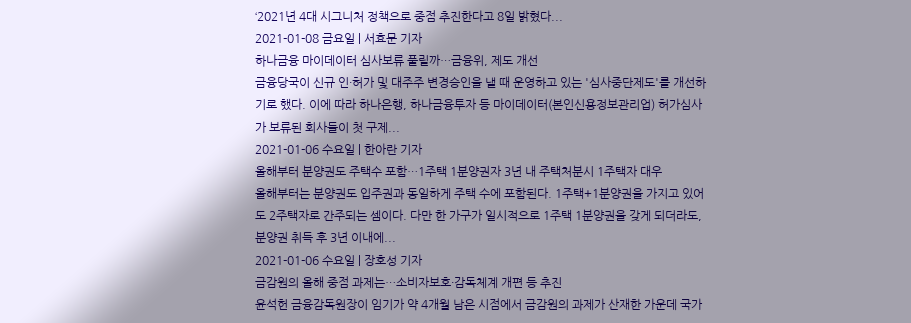‘2021년 4대 시그니처 정책으로 중점 추진한다고 8일 밝혔다...
2021-01-08 금요일 | 서효문 기자
하나금융 마이데이터 심사보류 풀릴까…금융위, 제도 개선
금융당국이 신규 인·허가 및 대주주 변경승인을 낼 때 운영하고 있는 '심사중단제도'를 개선하기로 했다. 이에 따라 하나은행, 하나금융투자 등 마이데이터(본인신용정보관리업) 허가심사가 보류된 회사들이 첫 구제...
2021-01-06 수요일 | 한아란 기자
올해부터 분양권도 주택수 포함…1주택 1분양권자 3년 내 주택처분시 1주택자 대우
올해부터는 분양권도 입주권과 동일하게 주택 수에 포함된다. 1주택+1분양권을 가지고 있어도 2주택자로 간주되는 셈이다. 다만 한 가구가 일시적으로 1주택 1분양권을 갖게 되더라도, 분양권 취득 후 3년 이내에...
2021-01-06 수요일 | 장호성 기자
금감원의 올해 중점 과제는…소비자보호·감독체계 개편 등 추진
윤석헌 금융감독원장이 임기가 약 4개월 남은 시점에서 금감원의 과제가 산재한 가운데 국가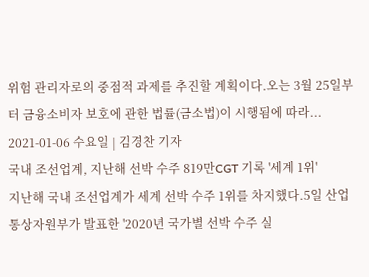위험 관리자로의 중점적 과제를 추진할 계획이다.오는 3월 25일부터 금융소비자 보호에 관한 법률(금소법)이 시행됨에 따라...
2021-01-06 수요일 | 김경찬 기자
국내 조선업계, 지난해 선박 수주 819만CGT 기록 '세계 1위'
지난해 국내 조선업계가 세계 선박 수주 1위를 차지했다.5일 산업통상자원부가 발표한 '2020년 국가별 선박 수주 실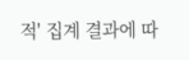적' 집계 결과에 따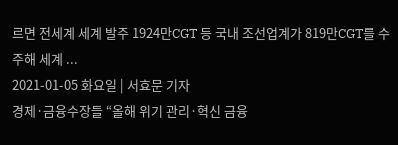르면 전세계 세계 발주 1924만CGT 등 국내 조선업계가 819만CGT를 수주해 세계 ...
2021-01-05 화요일 | 서효문 기자
경제·금융수장들 “올해 위기 관리·혁신 금융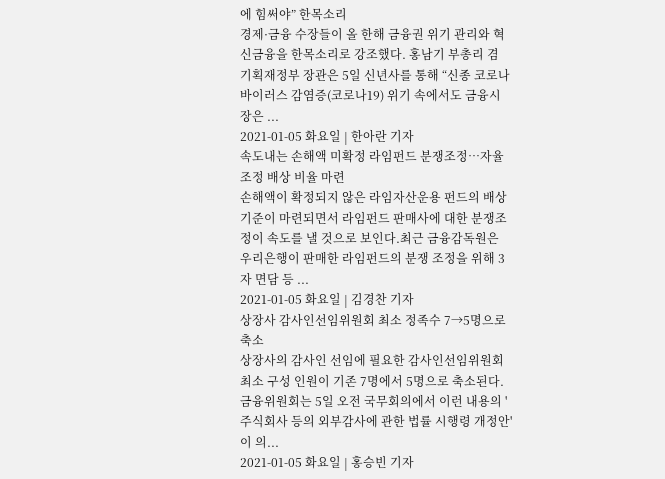에 힘써야” 한목소리
경제·금융 수장들이 올 한해 금융권 위기 관리와 혁신금융을 한목소리로 강조했다. 홍남기 부총리 겸 기획재정부 장관은 5일 신년사를 통해 “신종 코로나바이러스 감염증(코로나19) 위기 속에서도 금융시장은 ...
2021-01-05 화요일 | 한아란 기자
속도내는 손해액 미확정 라임펀드 분쟁조정…자율조정 배상 비율 마련
손해액이 확정되지 않은 라임자산운용 펀드의 배상 기준이 마련되면서 라임펀드 판매사에 대한 분쟁조정이 속도를 낼 것으로 보인다.최근 금융감독원은 우리은행이 판매한 라임펀드의 분쟁 조정을 위해 3자 면담 등 ...
2021-01-05 화요일 | 김경찬 기자
상장사 감사인선임위원회 최소 정족수 7→5명으로 축소
상장사의 감사인 선임에 필요한 감사인선임위원회 최소 구성 인원이 기존 7명에서 5명으로 축소된다. 금융위원회는 5일 오전 국무회의에서 이런 내용의 '주식회사 등의 외부감사에 관한 법률 시행령 개정안'이 의...
2021-01-05 화요일 | 홍승빈 기자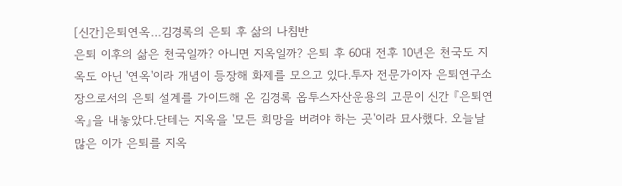[신간]은퇴연옥…김경록의 은퇴 후 삶의 나침반
은퇴 이후의 삶은 천국일까? 아니면 지옥일까? 은퇴 후 60대 전후 10년은 천국도 지옥도 아닌 '연옥'이라 개념이 등장해 화제를 모으고 있다.투자 전문가이자 은퇴연구소장으로서의 은퇴 설계를 가이드해 온 김경록 옵투스자산운용의 고문이 신간 『은퇴연옥』을 내놓았다.단테는 지옥을 '모든 희망을 버려야 하는 곳'이라 묘사했다. 오늘날 많은 이가 은퇴를 지옥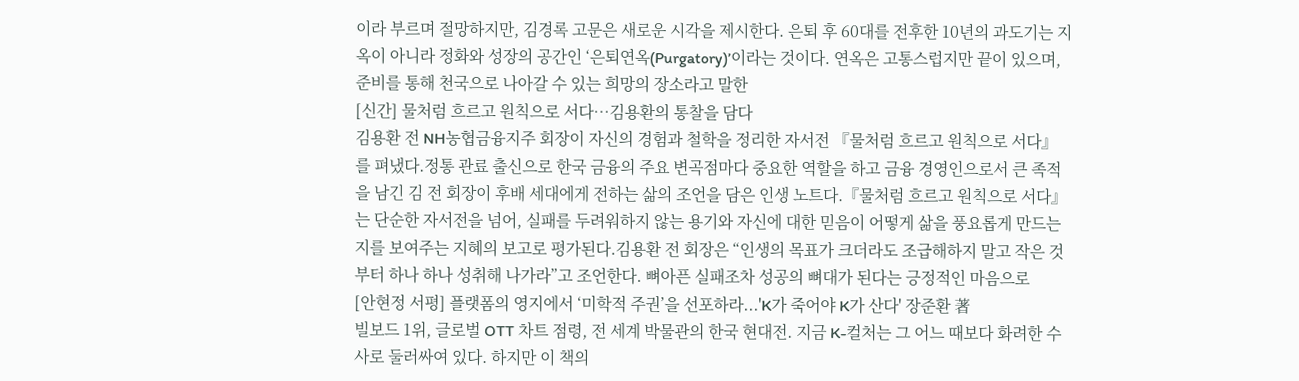이라 부르며 절망하지만, 김경록 고문은 새로운 시각을 제시한다. 은퇴 후 60대를 전후한 10년의 과도기는 지옥이 아니라 정화와 성장의 공간인 ‘은퇴연옥(Purgatory)’이라는 것이다. 연옥은 고통스럽지만 끝이 있으며, 준비를 통해 천국으로 나아갈 수 있는 희망의 장소라고 말한
[신간] 물처럼 흐르고 원칙으로 서다…김용환의 통찰을 담다
김용환 전 NH농협금융지주 회장이 자신의 경험과 철학을 정리한 자서전 『물처럼 흐르고 원칙으로 서다』를 펴냈다.정통 관료 출신으로 한국 금융의 주요 변곡점마다 중요한 역할을 하고 금융 경영인으로서 큰 족적을 남긴 김 전 회장이 후배 세대에게 전하는 삶의 조언을 담은 인생 노트다.『물처럼 흐르고 원칙으로 서다』는 단순한 자서전을 넘어, 실패를 두려워하지 않는 용기와 자신에 대한 믿음이 어떻게 삶을 풍요롭게 만드는지를 보여주는 지혜의 보고로 평가된다.김용환 전 회장은 “인생의 목표가 크더라도 조급해하지 말고 작은 것부터 하나 하나 성취해 나가라”고 조언한다. 뼈아픈 실패조차 성공의 뼈대가 된다는 긍정적인 마음으로
[안현정 서평] 플랫폼의 영지에서 ‘미학적 주권’을 선포하라...'K가 죽어야 K가 산다' 장준환 著
빌보드 1위, 글로벌 OTT 차트 점령, 전 세계 박물관의 한국 현대전. 지금 K-컬처는 그 어느 때보다 화려한 수사로 둘러싸여 있다. 하지만 이 책의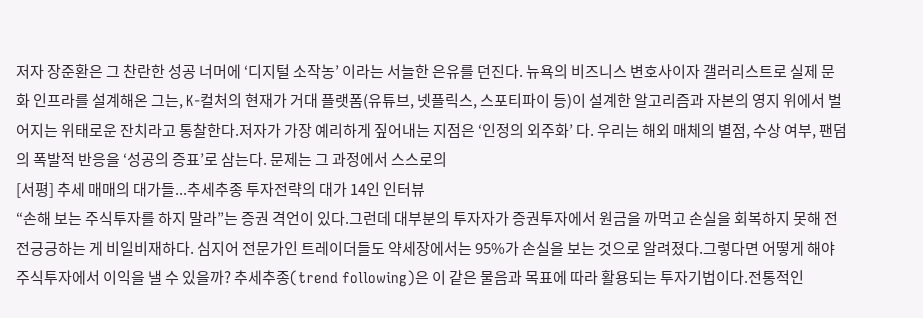저자 장준환은 그 찬란한 성공 너머에 ‘디지털 소작농’ 이라는 서늘한 은유를 던진다. 뉴욕의 비즈니스 변호사이자 갤러리스트로 실제 문화 인프라를 설계해온 그는, K-컬처의 현재가 거대 플랫폼(유튜브, 넷플릭스, 스포티파이 등)이 설계한 알고리즘과 자본의 영지 위에서 벌어지는 위태로운 잔치라고 통찰한다.저자가 가장 예리하게 짚어내는 지점은 ‘인정의 외주화’ 다. 우리는 해외 매체의 별점, 수상 여부, 팬덤의 폭발적 반응을 ‘성공의 증표’로 삼는다. 문제는 그 과정에서 스스로의
[서평] 추세 매매의 대가들...추세추종 투자전략의 대가 14인 인터뷰
“손해 보는 주식투자를 하지 말라”는 증권 격언이 있다.그런데 대부분의 투자자가 증권투자에서 원금을 까먹고 손실을 회복하지 못해 전전긍긍하는 게 비일비재하다. 심지어 전문가인 트레이더들도 약세장에서는 95%가 손실을 보는 것으로 알려졌다.그렇다면 어떻게 해야 주식투자에서 이익을 낼 수 있을까? 추세추종(trend following)은 이 같은 물음과 목표에 따라 활용되는 투자기법이다.전통적인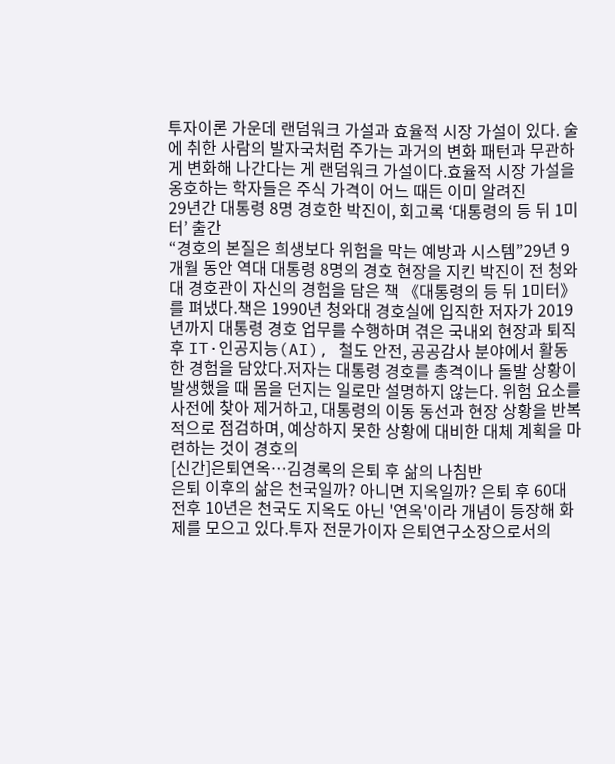투자이론 가운데 랜덤워크 가설과 효율적 시장 가설이 있다. 술에 취한 사람의 발자국처럼 주가는 과거의 변화 패턴과 무관하게 변화해 나간다는 게 랜덤워크 가설이다.효율적 시장 가설을 옹호하는 학자들은 주식 가격이 어느 때든 이미 알려진
29년간 대통령 8명 경호한 박진이, 회고록 ‘대통령의 등 뒤 1미터’ 출간
“경호의 본질은 희생보다 위험을 막는 예방과 시스템”29년 9개월 동안 역대 대통령 8명의 경호 현장을 지킨 박진이 전 청와대 경호관이 자신의 경험을 담은 책 《대통령의 등 뒤 1미터》를 펴냈다.책은 1990년 청와대 경호실에 입직한 저자가 2019년까지 대통령 경호 업무를 수행하며 겪은 국내외 현장과 퇴직 후 IT·인공지능(AI), 철도 안전, 공공감사 분야에서 활동한 경험을 담았다.저자는 대통령 경호를 총격이나 돌발 상황이 발생했을 때 몸을 던지는 일로만 설명하지 않는다. 위험 요소를 사전에 찾아 제거하고, 대통령의 이동 동선과 현장 상황을 반복적으로 점검하며, 예상하지 못한 상황에 대비한 대체 계획을 마련하는 것이 경호의
[신간]은퇴연옥…김경록의 은퇴 후 삶의 나침반
은퇴 이후의 삶은 천국일까? 아니면 지옥일까? 은퇴 후 60대 전후 10년은 천국도 지옥도 아닌 '연옥'이라 개념이 등장해 화제를 모으고 있다.투자 전문가이자 은퇴연구소장으로서의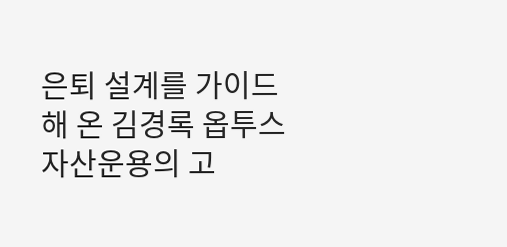은퇴 설계를 가이드해 온 김경록 옵투스자산운용의 고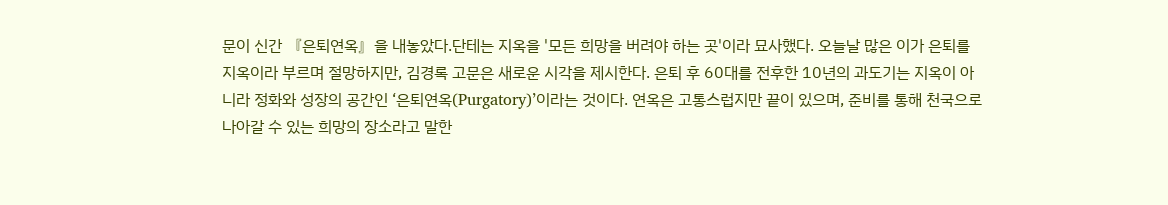문이 신간 『은퇴연옥』을 내놓았다.단테는 지옥을 '모든 희망을 버려야 하는 곳'이라 묘사했다. 오늘날 많은 이가 은퇴를 지옥이라 부르며 절망하지만, 김경록 고문은 새로운 시각을 제시한다. 은퇴 후 60대를 전후한 10년의 과도기는 지옥이 아니라 정화와 성장의 공간인 ‘은퇴연옥(Purgatory)’이라는 것이다. 연옥은 고통스럽지만 끝이 있으며, 준비를 통해 천국으로 나아갈 수 있는 희망의 장소라고 말한